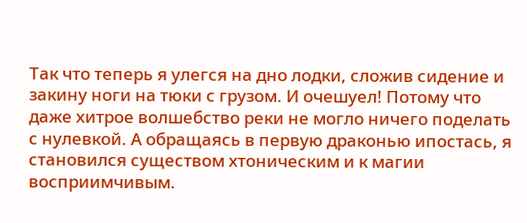Так что теперь я улегся на дно лодки, сложив сидение и закину ноги на тюки с грузом. И очешуел! Потому что даже хитрое волшебство реки не могло ничего поделать с нулевкой. А обращаясь в первую драконью ипостась, я становился существом хтоническим и к магии восприимчивым.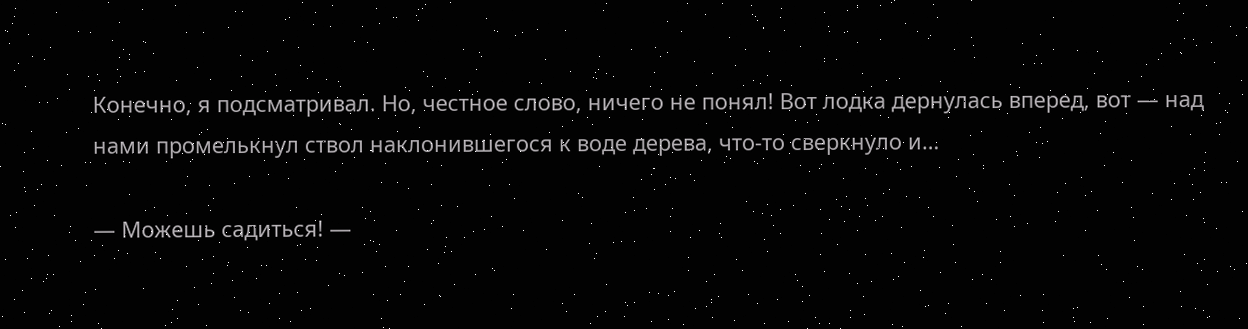Конечно, я подсматривал. Но, честное слово, ничего не понял! Вот лодка дернулась вперед, вот — над нами промелькнул ствол наклонившегося к воде дерева, что-то сверкнуло и…

— Можешь садиться! —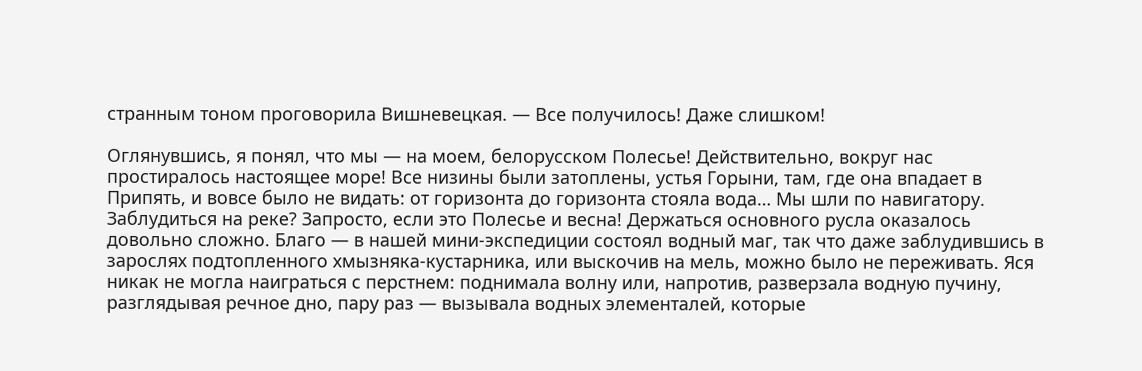странным тоном проговорила Вишневецкая. — Все получилось! Даже слишком!

Оглянувшись, я понял, что мы — на моем, белорусском Полесье! Действительно, вокруг нас простиралось настоящее море! Все низины были затоплены, устья Горыни, там, где она впадает в Припять, и вовсе было не видать: от горизонта до горизонта стояла вода… Мы шли по навигатору. Заблудиться на реке? Запросто, если это Полесье и весна! Держаться основного русла оказалось довольно сложно. Благо — в нашей мини-экспедиции состоял водный маг, так что даже заблудившись в зарослях подтопленного хмызняка-кустарника, или выскочив на мель, можно было не переживать. Яся никак не могла наиграться с перстнем: поднимала волну или, напротив, разверзала водную пучину, разглядывая речное дно, пару раз — вызывала водных элементалей, которые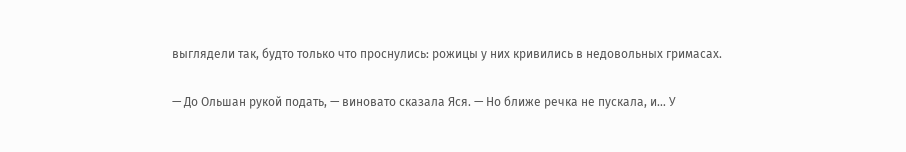выглядели так, будто только что проснулись: рожицы у них кривились в недовольных гримасах.

— До Ольшан рукой подать, — виновато сказала Яся. — Но ближе речка не пускала, и… У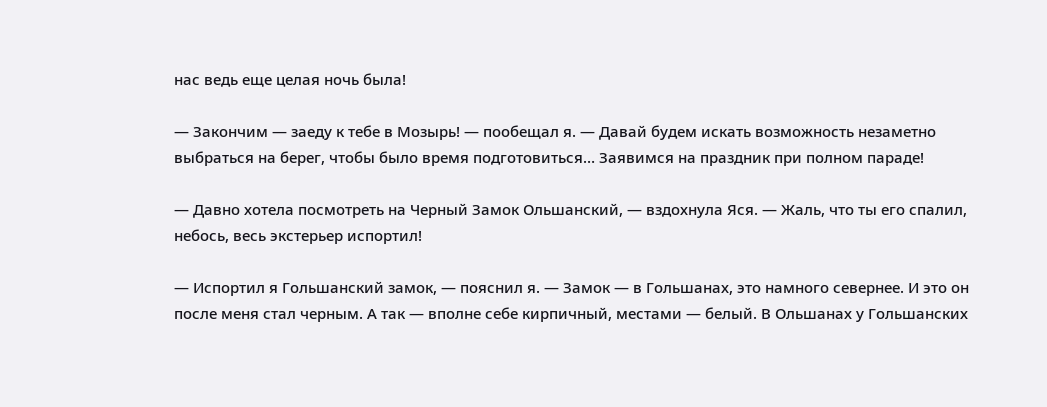нас ведь еще целая ночь была!

— Закончим — заеду к тебе в Мозырь! — пообещал я. — Давай будем искать возможность незаметно выбраться на берег, чтобы было время подготовиться… Заявимся на праздник при полном параде!

— Давно хотела посмотреть на Черный Замок Ольшанский, — вздохнула Яся. — Жаль, что ты его спалил, небось, весь экстерьер испортил!

— Испортил я Гольшанский замок, — пояснил я. — Замок — в Гольшанах, это намного севернее. И это он после меня стал черным. А так — вполне себе кирпичный, местами — белый. В Ольшанах у Гольшанских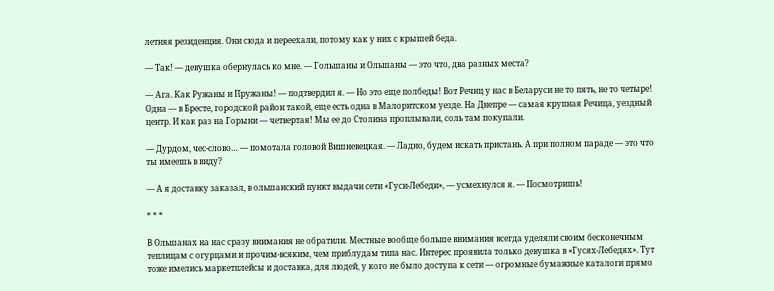летняя резиденция. Они сюда и переехали, потому как у них с крышей беда.

— Так! — девушка обернулась ко мне. — Гольшаны и Ольшаны — это что, два разных места?

— Ага. Как Ружаны и Пружаны! — подтвердил я. — Но это еще полбеды! Вот Речиц у нас в Беларуси не то пять, не то четыре! Одна — в Бресте, городской район такой, еще есть одна в Малоритском уезде. На Днепре — самая крупная Речица, уездный центр. И как раз на Горыни — четвертая! Мы ее до Столина проплывали, соль там покупали.

— Дурдом, чес-слово… — помотала головой Вишневецкая. — Ладно, будем искать пристань. А при полном параде — это что ты имеешь в виду?

— А я доставку заказал, в ольшанский пункт выдачи сети «Гуси-Лебеди», — усмехнулся я. — Посмотришь!

* * *

В Ольшанах на нас сразу внимания не обратили. Местные вообще больше внимания всегда уделяли своим бесконечным теплицам с огурцами и прочим-всяким, чем приблудам типа нас. Интерес проявила только девушка в «Гусях-Лебедях». Тут тоже имелись маркетплейсы и доставка, для людей, у кого не было доступа к сети — огромные бумажные каталоги прямо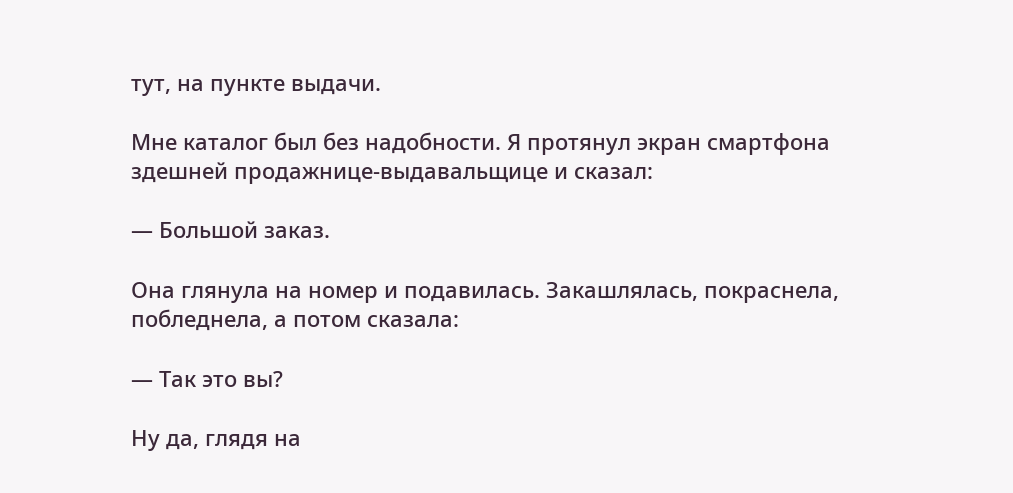тут, на пункте выдачи.

Мне каталог был без надобности. Я протянул экран смартфона здешней продажнице-выдавальщице и сказал:

— Большой заказ.

Она глянула на номер и подавилась. Закашлялась, покраснела, побледнела, а потом сказала:

— Так это вы?

Ну да, глядя на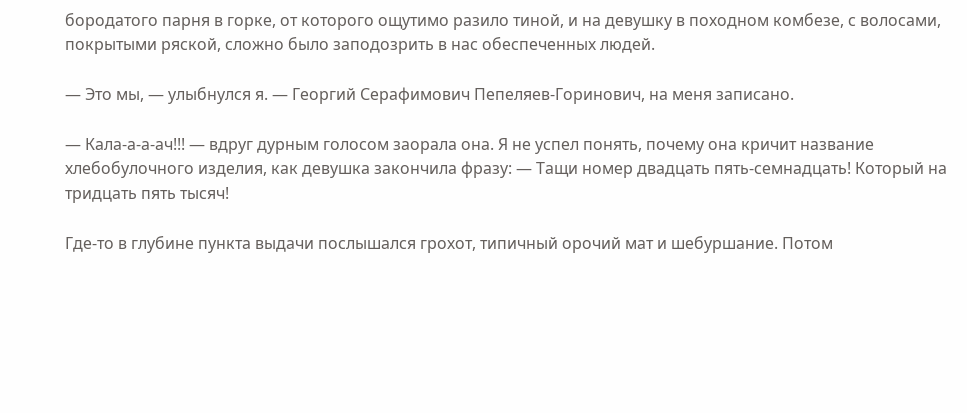бородатого парня в горке, от которого ощутимо разило тиной, и на девушку в походном комбезе, с волосами, покрытыми ряской, сложно было заподозрить в нас обеспеченных людей.

— Это мы, — улыбнулся я. — Георгий Серафимович Пепеляев-Горинович, на меня записано.

— Кала-а-а-ач!!! — вдруг дурным голосом заорала она. Я не успел понять, почему она кричит название хлебобулочного изделия, как девушка закончила фразу: — Тащи номер двадцать пять-семнадцать! Который на тридцать пять тысяч!

Где-то в глубине пункта выдачи послышался грохот, типичный орочий мат и шебуршание. Потом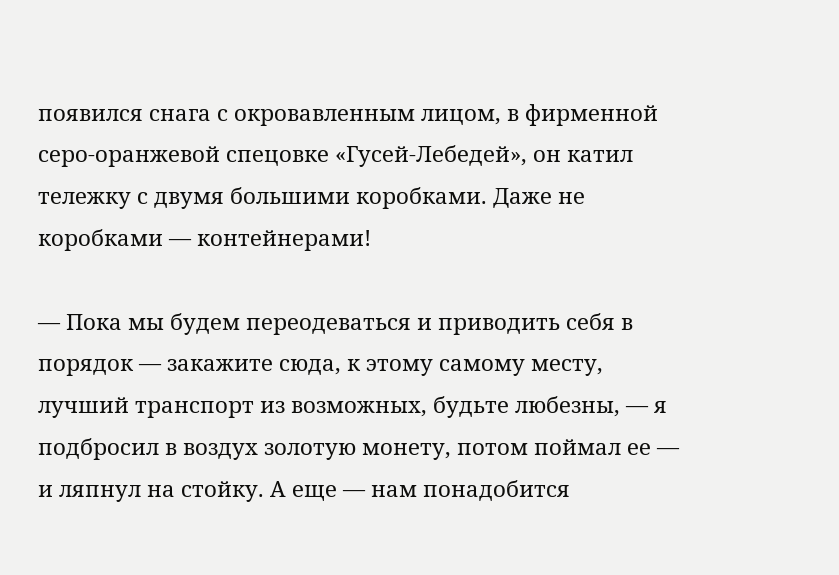появился снага с окровавленным лицом, в фирменной серо-оранжевой спецовке «Гусей-Лебедей», он катил тележку с двумя большими коробками. Даже не коробками — контейнерами!

— Пока мы будем переодеваться и приводить себя в порядок — закажите сюда, к этому самому месту, лучший транспорт из возможных, будьте любезны, — я подбросил в воздух золотую монету, потом поймал ее — и ляпнул на стойку. А еще — нам понадобится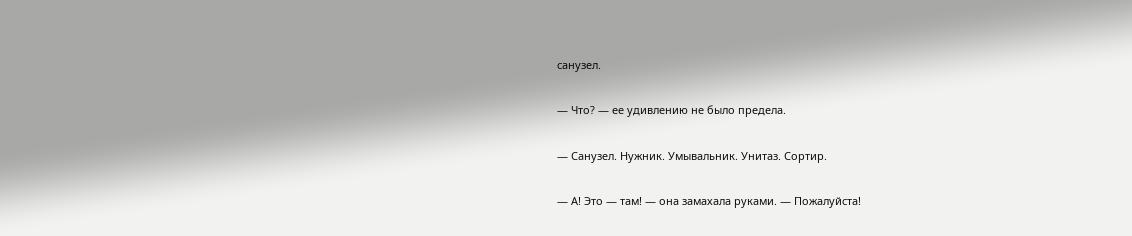санузел.

— Что? — ее удивлению не было предела.

— Санузел. Нужник. Умывальник. Унитаз. Сортир.

— А! Это — там! — она замахала руками. — Пожалуйста!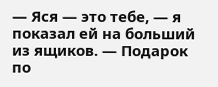— Яся — это тебе, — я показал ей на больший из ящиков. — Подарок по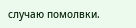случаю помолвки.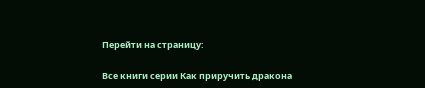Перейти на страницу:

Все книги серии Как приручить дракона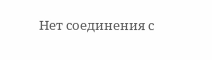Нет соединения с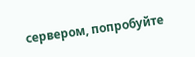сервером, попробуйте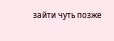зайти чуть позже